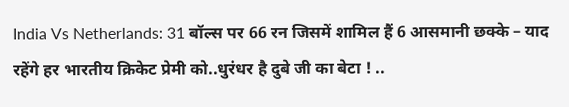India Vs Netherlands: 31 बॉल्स पर 66 रन जिसमें शामिल हैं 6 आसमानी छक्के – याद रहेंगे हर भारतीय क्रिकेट प्रेमी को..धुरंधर है दुबे जी का बेटा ! ..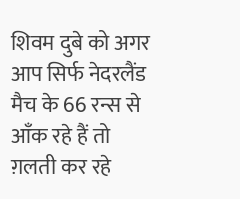शिवम दुबे को अगर आप सिर्फ नेदरलैंड मैच के 66 रन्स से आँक रहे हैं तो ग़लती कर रहे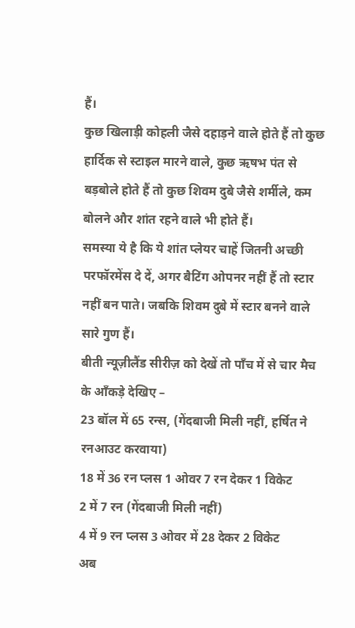हैं।
कुछ खिलाड़ी कोहली जैसे दहाड़ने वाले होते हैं तो कुछ हार्दिक से स्टाइल मारने वाले, कुछ ऋषभ पंत से बड़बोले होते हैं तो कुछ शिवम दुबे जैसे शर्मीले, कम बोलने और शांत रहने वाले भी होते हैं।
समस्या ये है कि ये शांत प्लेयर चाहें जितनी अच्छी परफॉरमेंस दे दें, अगर बैटिंग ओपनर नहीं हैं तो स्टार नहीं बन पाते। जबकि शिवम दुबे में स्टार बनने वाले सारे गुण हैं।
बीती न्यूज़ीलैंड सीरीज़ को देखें तो पाँच में से चार मैच के आँकड़े देखिए –
23 बॉल में 65 रन्स, (गेंदबाजी मिली नहीं, हर्षित ने रनआउट करवाया)
18 में 36 रन प्लस 1 ओवर 7 रन देकर 1 विकेट
2 में 7 रन (गेंदबाजी मिली नहीं)
4 में 9 रन प्लस 3 ओवर में 28 देकर 2 विकेट
अब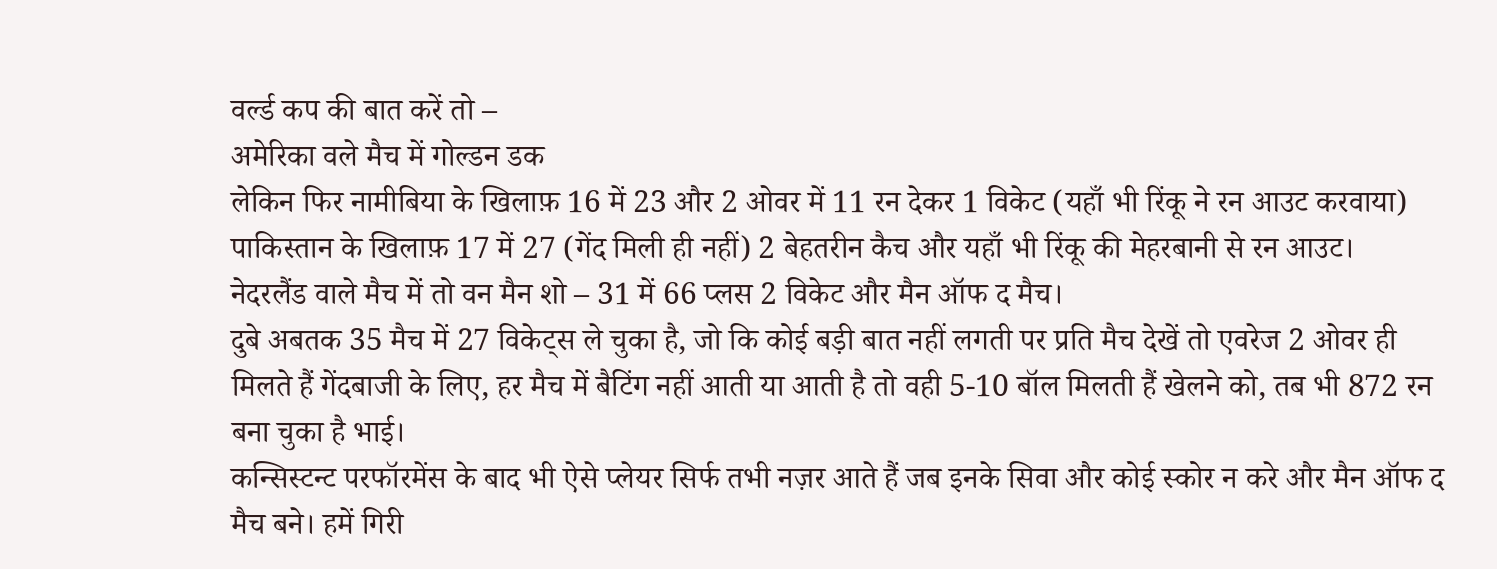वर्ल्ड कप की बात करें तो –
अमेरिका वले मैच में गोल्डन डक
लेकिन फिर नामीबिया के खिलाफ़ 16 में 23 और 2 ओवर में 11 रन देकर 1 विकेट (यहाँ भी रिंकू ने रन आउट करवाया)
पाकिस्तान के खिलाफ़ 17 में 27 (गेंद मिली ही नहीं) 2 बेहतरीन कैच और यहाँ भी रिंकू की मेहरबानी से रन आउट।
नेदरलैंड वाले मैच में तो वन मैन शो – 31 में 66 प्लस 2 विकेट और मैन ऑफ द मैच।
दुबे अबतक 35 मैच में 27 विकेट्स ले चुका है, जो कि कोई बड़ी बात नहीं लगती पर प्रति मैच देखें तो एवरेज 2 ओवर ही मिलते हैं गेंदबाजी के लिए, हर मैच में बैटिंग नहीं आती या आती है तो वही 5-10 बॉल मिलती हैं खेलने को, तब भी 872 रन बना चुका है भाई।
कन्सिस्टन्ट परफॉरमेंस के बाद भी ऐसे प्लेयर सिर्फ तभी नज़र आते हैं जब इनके सिवा और कोई स्कोर न करे और मैन ऑफ द मैच बने। हमें गिरी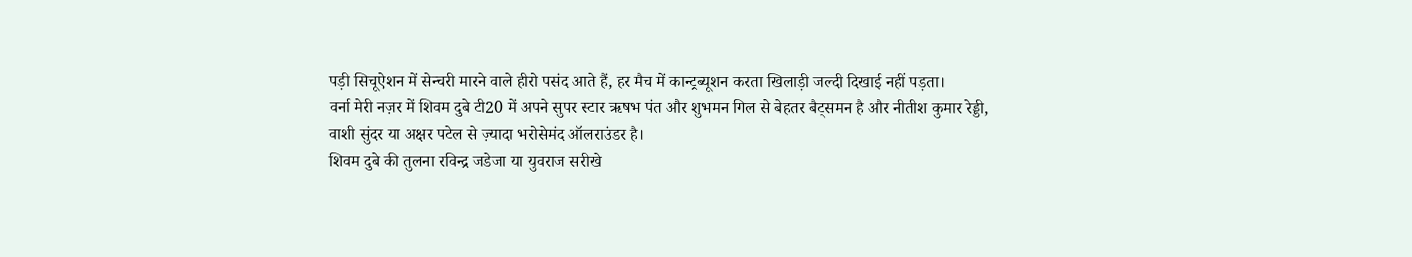पड़ी सिचूऐशन में सेन्चरी मारने वाले हीरो पसंद आते हैं, हर मैच में कान्ट्रब्यूशन करता खिलाड़ी जल्दी दिखाई नहीं पड़ता।
वर्ना मेरी नज़र में शिवम दुबे टी20 में अपने सुपर स्टार ऋषभ पंत और शुभमन गिल से बेहतर बैट्समन है और नीतीश कुमार रेड्डी, वाशी सुंदर या अक्षर पटेल से ज़्यादा भरोसेमंद ऑलराउंडर है।
शिवम दुबे की तुलना रविन्द्र जडेजा या युवराज सरीखे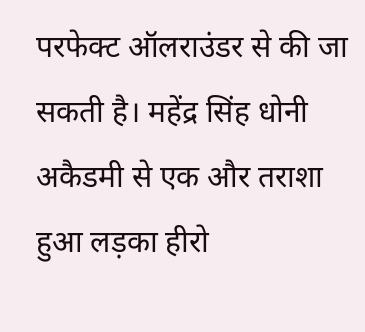परफेक्ट ऑलराउंडर से की जा सकती है। महेंद्र सिंह धोनी अकैडमी से एक और तराशा हुआ लड़का हीरो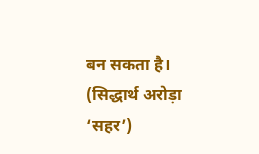बन सकता है।
(सिद्धार्थ अरोड़ा ‘सहर’)